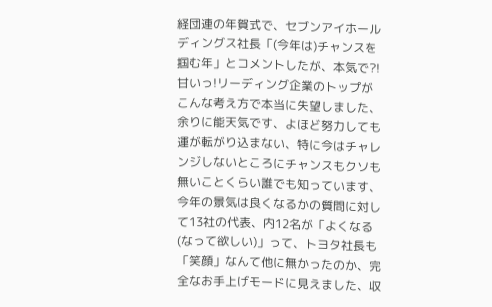経団連の年賀式で、セブンアイホールディングス社長「(今年は)チャンスを掴む年」とコメントしたが、本気で?!甘いっ!リーディング企業のトップがこんな考え方で本当に失望しました、余りに能天気です、よほど努力しても運が転がり込まない、特に今はチャレンジしないところにチャンスもクソも無いことくらい誰でも知っています、今年の景気は良くなるかの質問に対して13社の代表、内12名が「よくなる(なって欲しい)」って、トヨタ社長も「笑顔」なんて他に無かったのか、完全なお手上げモードに見えました、収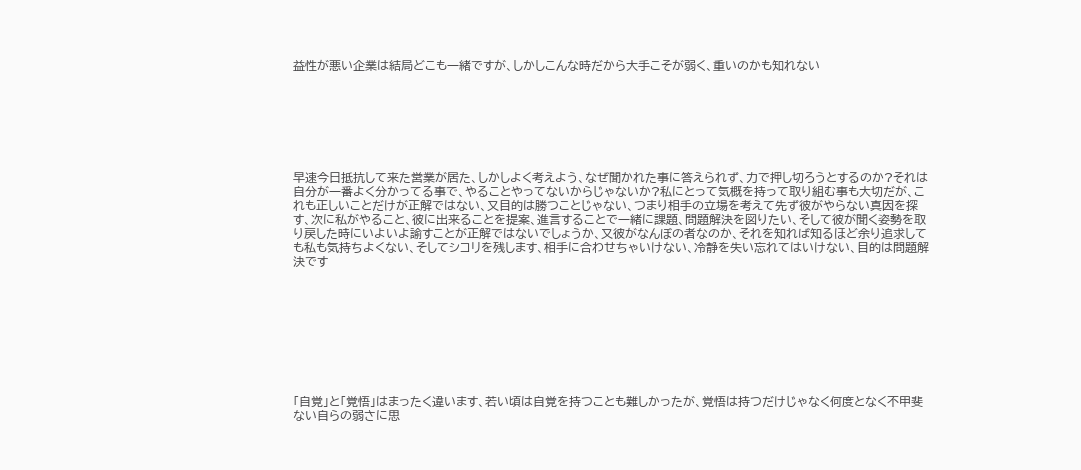益性が悪い企業は結局どこも一緒ですが、しかしこんな時だから大手こそが弱く、重いのかも知れない







早速今日抵抗して来た営業が居た、しかしよく考えよう、なぜ聞かれた事に答えられず、力で押し切ろうとするのか?それは自分が一番よく分かってる事で、やることやってないからじゃないか?私にとって気概を持って取り組む事も大切だが、これも正しいことだけが正解ではない、又目的は勝つことじゃない、つまり相手の立場を考えて先ず彼がやらない真因を探す、次に私がやること、彼に出来ることを提案、進言することで一緒に課題、問題解決を図りたい、そして彼が聞く姿勢を取り戻した時にいよいよ諭すことが正解ではないでしょうか、又彼がなんぼの者なのか、それを知れば知るほど余り追求しても私も気持ちよくない、そしてシコリを残します、相手に合わせちゃいけない、冷静を失い忘れてはいけない、目的は問題解決です









「自覚」と「覚悟」はまったく違います、若い頃は自覚を持つことも難しかったが、覚悟は持つだけじゃなく何度となく不甲斐ない自らの弱さに思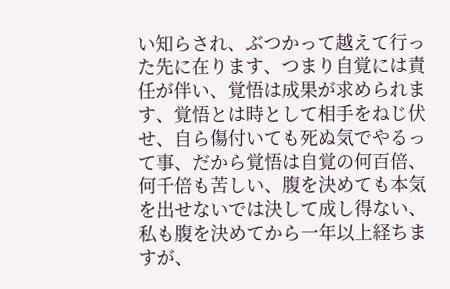い知らされ、ぶつかって越えて行った先に在ります、つまり自覚には責任が伴い、覚悟は成果が求められます、覚悟とは時として相手をねじ伏せ、自ら傷付いても死ぬ気でやるって事、だから覚悟は自覚の何百倍、何千倍も苦しい、腹を決めても本気を出せないでは決して成し得ない、私も腹を決めてから一年以上経ちますが、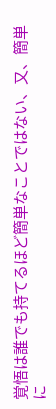覚悟は誰でも持てるほど簡単なことではない、又、簡単に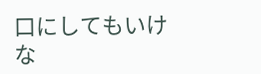口にしてもいけな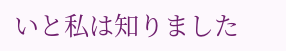いと私は知りました